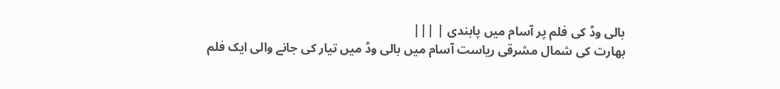بالی وڈ کی فلم پر آسام میں پابندی | |||
بھارت کی شمال مشرقی ریاست آسام میں بالی وڈ میں تیار کی جانے والی ایک فلم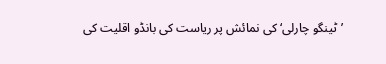’ٹینگو چارلی‘ کی نمائش پر ریاست کی بانڈو اقلیت کی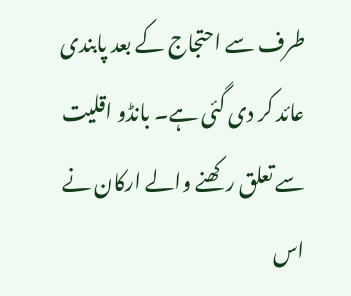طرف سے احتجاج کے بعد پابندی عائد کر دی گئی ہے۔ بانڈو اقلیت سے تعلق رکھنے والے ارکان نے اس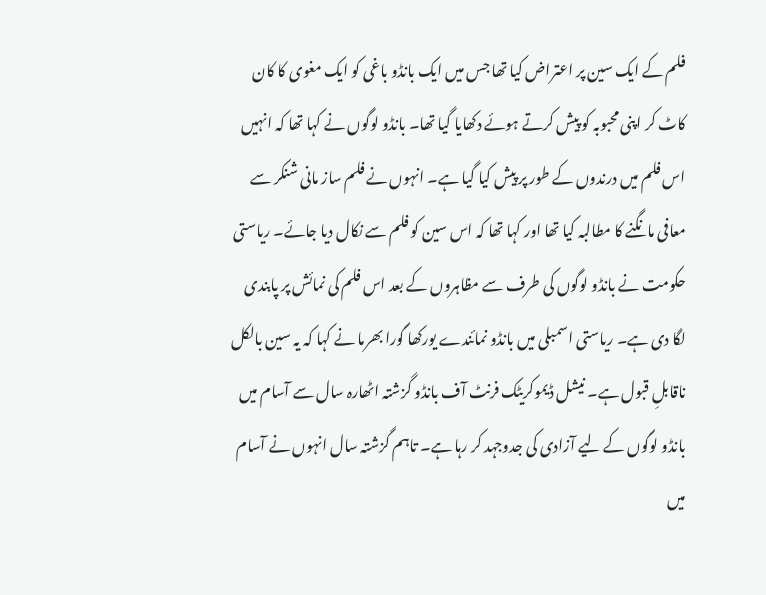فلم کے ایک سین پر اعتراض کیا تھا جس میں ایک بانڈو باغی کو ایک مغوی کا کان کاٹ کر اپنی محبوبہ کو پیش کرتے ہوئے دکھایا گیا تھا۔ بانڈو لوگوں نے کہا تھا کہ انہیں اس فلم میں درندوں کے طور پر پیش کیا گیا ہے۔ انہوں نے فلم ساز مانی شنکر سے معافی مانگنے کا مطالبہ کیا تھا اور کہا تھا کہ اس سین کو فلم سے نکال دیا جائے۔ ریاستی حکومت نے بانڈو لوگوں کی طرف سے مظاہروں کے بعد اس فلم کی نمائش پر پابندی لگا دی ہے۔ ریاستی اسمبلی میں بانڈو نمائندے یورکھا گورا بھرما نے کہا کہ یہ سین بالکل ناقابلِ قبول ہے۔ نیشل ڈیموکریٹک فرنٹ آف بانڈو گزشتہ اٹھارہ سال سے آسام میں بانڈو لوگوں کے لیے آزادی کی جدوجہد کر رہا ہے۔ تاہم گزشتہ سال انہوں نے آسام میں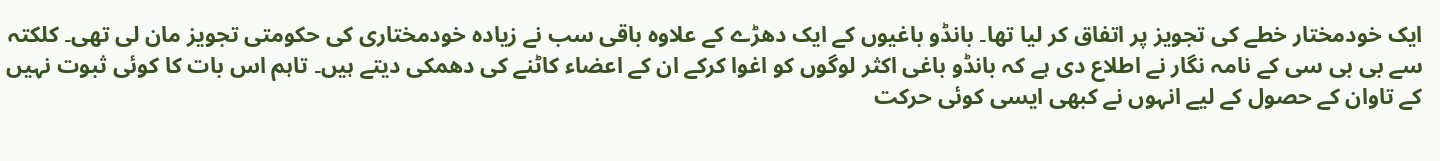ایک خودمختار خطے کی تجویز پر اتفاق کر لیا تھا۔ بانڈو باغیوں کے ایک دھڑے کے علاوہ باقی سب نے زیادہ خودمختاری کی حکومتی تجویز مان لی تھی۔ کلکتہ سے بی بی سی کے نامہ نگار نے اطلاع دی ہے کہ بانڈو باغی اکثر لوگوں کو اغوا کرکے ان کے اعضاء کاٹنے کی دھمکی دیتے ہیں۔ تاہم اس بات کا کوئی ثبوت نہیں کے تاوان کے حصول کے لیے انہوں نے کبھی ایسی کوئی حرکت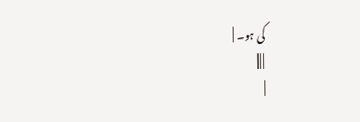کی ہو۔ |
| |||
|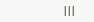|||